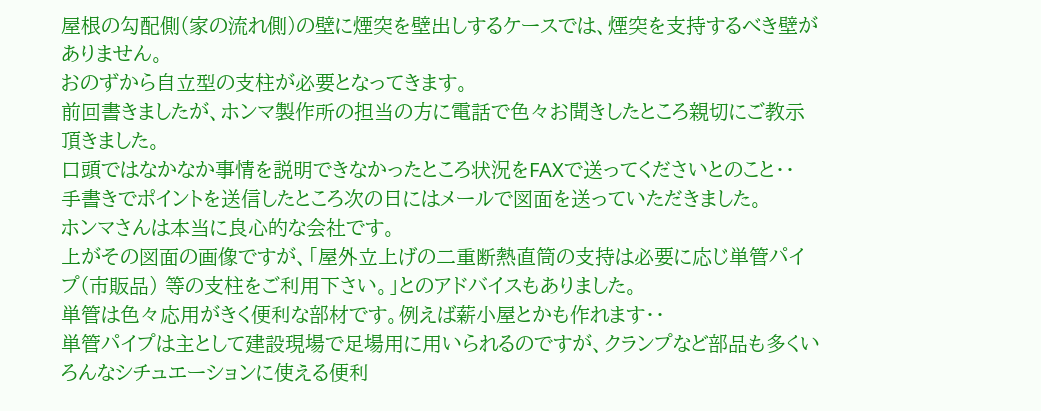屋根の勾配側(家の流れ側)の壁に煙突を壁出しするケースでは、煙突を支持するべき壁がありません。
おのずから自立型の支柱が必要となってきます。
前回書きましたが、ホンマ製作所の担当の方に電話で色々お聞きしたところ親切にご教示頂きました。
口頭ではなかなか事情を説明できなかったところ状況をFAXで送ってくださいとのこと・・
手書きでポイントを送信したところ次の日にはメールで図面を送っていただきました。
ホンマさんは本当に良心的な会社です。
上がその図面の画像ですが、「屋外立上げの二重断熱直筒の支持は必要に応じ単管パイプ(市販品) 等の支柱をご利用下さい。」とのアドバイスもありました。
単管は色々応用がきく便利な部材です。例えば薪小屋とかも作れます・・
単管パイプは主として建設現場で足場用に用いられるのですが、クランプなど部品も多くいろんなシチュエーションに使える便利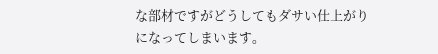な部材ですがどうしてもダサい仕上がりになってしまいます。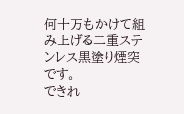何十万もかけて組み上げる二重ステンレス黒塗り煙突です。
できれ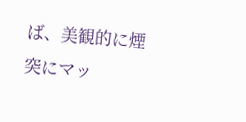ば、美観的に煙突にマッ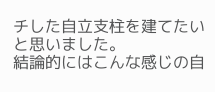チした自立支柱を建てたいと思いました。
結論的にはこんな感じの自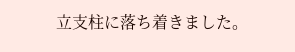立支柱に落ち着きました。